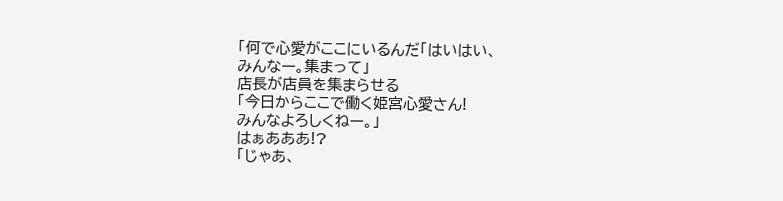「何で心愛がここにいるんだ「はいはい、
みんなー。集まって」
店長が店員を集まらせる
「今日からここで働く姫宮心愛さん!
みんなよろしくねー。」
はぁあああ!?
「じゃあ、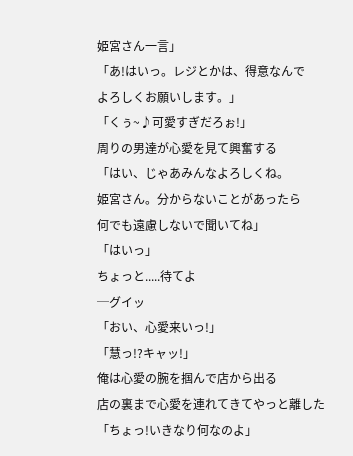姫宮さん一言」
「あ!はいっ。レジとかは、得意なんで
よろしくお願いします。」
「くぅ~♪可愛すぎだろぉ!」
周りの男達が心愛を見て興奮する
「はい、じゃあみんなよろしくね。
姫宮さん。分からないことがあったら
何でも遠慮しないで聞いてね」
「はいっ」
ちょっと.....待てよ
─グイッ
「おい、心愛来いっ!」
「慧っ!?キャッ!」
俺は心愛の腕を掴んで店から出る
店の裏まで心愛を連れてきてやっと離した
「ちょっ!いきなり何なのよ」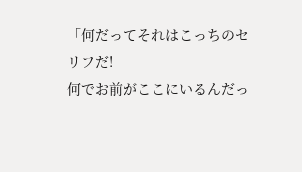「何だってそれはこっちのセリフだ!
何でお前がここにいるんだっ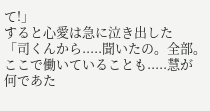て!」
すると心愛は急に泣き出した
「司くんから.....聞いたの。全部。
ここで働いていることも.....慧が
何であた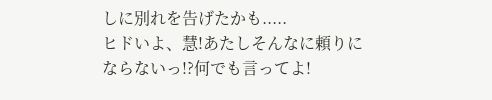しに別れを告げたかも.....
ヒドいよ、慧!あたしそんなに頼りに
ならないっ!?何でも言ってよ!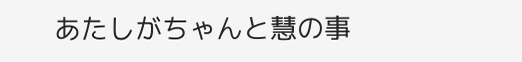あたしがちゃんと慧の事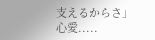支えるからさ」
心愛.....